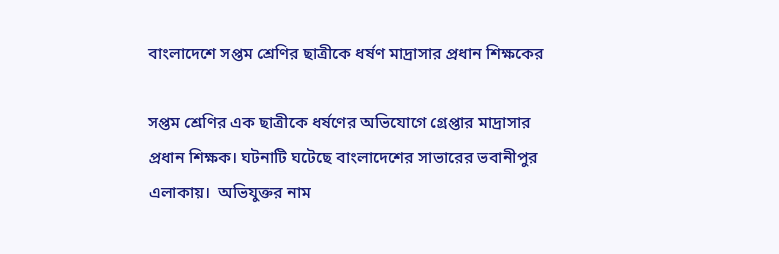বাংলাদেশে সপ্তম শ্রেণির ছাত্রীকে ধর্ষণ মাদ্রাসার প্রধান শিক্ষকের

সপ্তম শ্রেণির এক ছাত্রীকে ধর্ষণের অভিযোগে গ্রেপ্তার মাদ্রাসার প্রধান শিক্ষক। ঘটনাটি ঘটেছে বাংলাদেশের সাভারের ভবানীপুর এলাকায়।  অভিযুক্তর নাম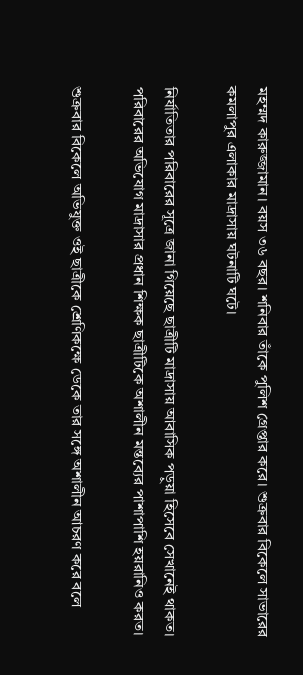মহম্মদ কারুজ্জামান। বয়স ৩৬ বছর। শনিবার তাঁকে পুলিশ গ্রেপ্তার করে। শুক্রবার বিকেলে সাভারের কমলাপুর এলাকার মাদ্রাসায় ঘটনাটি ঘটে।

নির্যাতিতার পরিবারের সূত্রে জানা গিয়েছে ছাত্রীটি মাদ্রাসায় আবাসিক পড়ুয়া হিসেবে সেখানেই থাকত। পরিবারের অভিযোগ মাদ্রাসার প্রধান শিক্ষক ছাত্রীটিকে অশালীন মন্তব্যের পাশাপাশি হয়রানিও করত।

শুক্রবার বিকেলে অভিযুক্ত ওই ছাত্রীকে শ্রেণিকক্ষে ডেকে তার সঙ্গে অশালীন আচরণ করে বলে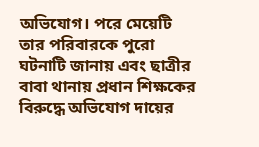অভিযোগ। পরে মেয়েটি তার পরিবারকে পুরো ঘটনাটি জানায় এবং ছাত্রীর বাবা থানায় প্রধান শিক্ষকের বিরুদ্ধে অভিযোগ দায়ের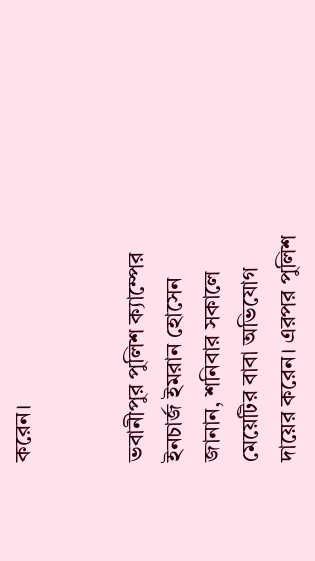করেন।


ভবানীপুর পুলিশ ক্যাম্পের ইনচার্জ ইমরান হোসেন জানান, শনিবার সকালে মেয়েটির বাবা অভিযোগ দায়ের করেন। এরপর পুলিশ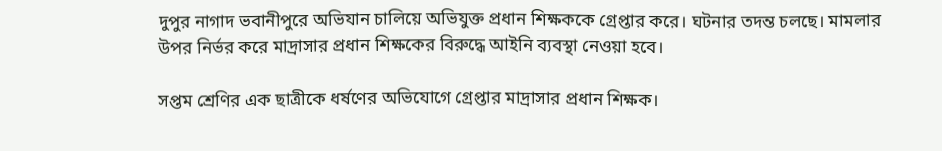দুপুর নাগাদ ভবানীপুরে অভিযান চালিয়ে অভিযুক্ত প্রধান শিক্ষককে গ্রেপ্তার করে। ঘটনার তদন্ত চলছে। মামলার উপর নির্ভর করে মাদ্রাসার প্রধান শিক্ষকের বিরুদ্ধে আইনি ব্যবস্থা নেওয়া হবে।

সপ্তম শ্রেণির এক ছাত্রীকে ধর্ষণের অভিযোগে গ্রেপ্তার মাদ্রাসার প্রধান শিক্ষক।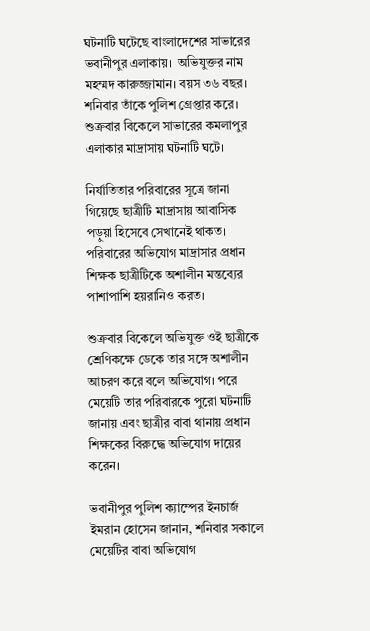ঘটনাটি ঘটেছে বাংলাদেশের সাভারের ভবানীপুর এলাকায়।  অভিযুক্তর নাম মহম্মদ কারুজ্জামান। বয়স ৩৬ বছর। শনিবার তাঁকে পুলিশ গ্রেপ্তার করে। শুক্রবার বিকেলে সাভারের কমলাপুর এলাকার মাদ্রাসায় ঘটনাটি ঘটে।

নির্যাতিতার পরিবারের সূত্রে জানা গিয়েছে ছাত্রীটি মাদ্রাসায় আবাসিক পড়ুয়া হিসেবে সেখানেই থাকত। পরিবারের অভিযোগ মাদ্রাসার প্রধান শিক্ষক ছাত্রীটিকে অশালীন মন্তব্যের পাশাপাশি হয়রানিও করত।

শুক্রবার বিকেলে অভিযুক্ত ওই ছাত্রীকে শ্রেণিকক্ষে ডেকে তার সঙ্গে অশালীন আচরণ করে বলে অভিযোগ। পরে মেয়েটি তার পরিবারকে পুরো ঘটনাটি জানায় এবং ছাত্রীর বাবা থানায় প্রধান শিক্ষকের বিরুদ্ধে অভিযোগ দায়ের করেন।

ভবানীপুর পুলিশ ক্যাম্পের ইনচার্জ ইমরান হোসেন জানান, শনিবার সকালে মেয়েটির বাবা অভিযোগ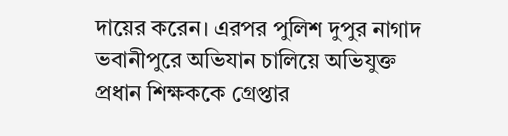দায়ের করেন। এরপর পুলিশ দুপুর নাগাদ ভবানীপুরে অভিযান চালিয়ে অভিযুক্ত প্রধান শিক্ষককে গ্রেপ্তার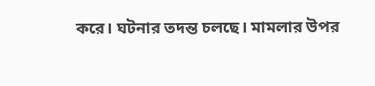করে। ঘটনার তদন্ত চলছে। মামলার উপর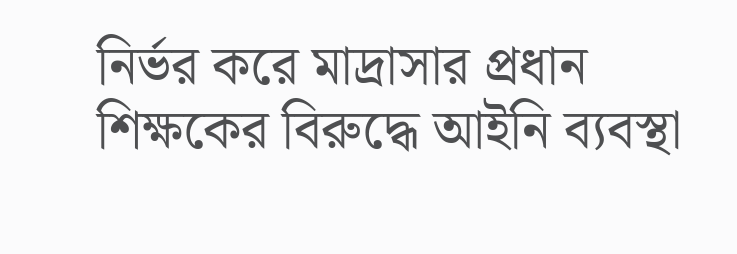নির্ভর করে মাদ্রাসার প্রধান শিক্ষকের বিরুদ্ধে আইনি ব্যবস্থা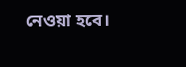নেওয়া হবে।